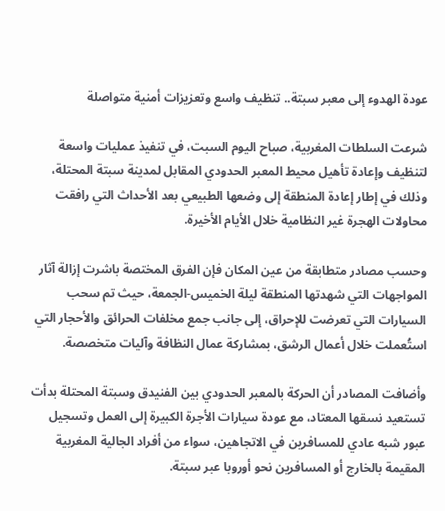عودة الهدوء إلى معبر سبتة.. تنظيف واسع وتعزيزات أمنية متواصلة

شرعت السلطات المغربية، صباح اليوم السبت، في تنفيذ عمليات واسعة لتنظيف وإعادة تأهيل محيط المعبر الحدودي المقابل لمدينة سبتة المحتلة، وذلك في إطار إعادة المنطقة إلى وضعها الطبيعي بعد الأحداث التي رافقت محاولات الهجرة غير النظامية خلال الأيام الأخيرة.

وحسب مصادر متطابقة من عين المكان فإن الفرق المختصة باشرت إزالة آثار المواجهات التي شهدتها المنطقة ليلة الخميس-الجمعة، حيث تم سحب السيارات التي تعرضت للإحراق، إلى جانب جمع مخلفات الحرائق والأحجار التي استُعملت خلال أعمال الرشق، بمشاركة عمال النظافة وآليات متخصصة.

وأضافت المصادر أن الحركة بالمعبر الحدودي بين الفنيدق وسبتة المحتلة بدأت تستعيد نسقها المعتاد، مع عودة سيارات الأجرة الكبيرة إلى العمل وتسجيل عبور شبه عادي للمسافرين في الاتجاهين، سواء من أفراد الجالية المغربية المقيمة بالخارج أو المسافرين نحو أوروبا عبر سبتة.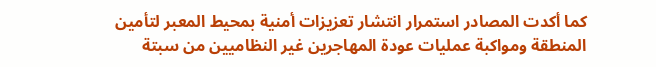كما أكدت المصادر استمرار انتشار تعزيزات أمنية بمحيط المعبر لتأمين المنطقة ومواكبة عمليات عودة المهاجرين غير النظاميين من سبتة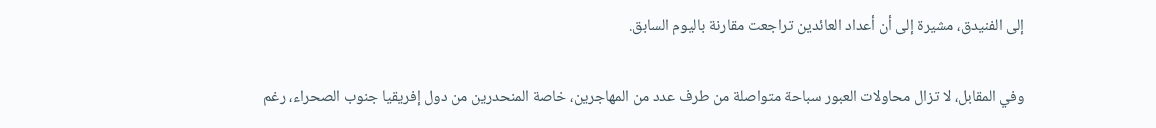إلى الفنيدق، مشيرة إلى أن أعداد العائدين تراجعت مقارنة باليوم السابق.

وفي المقابل، لا تزال محاولات العبور سباحة متواصلة من طرف عدد من المهاجرين، خاصة المنحدرين من دول إفريقيا جنوب الصحراء، رغم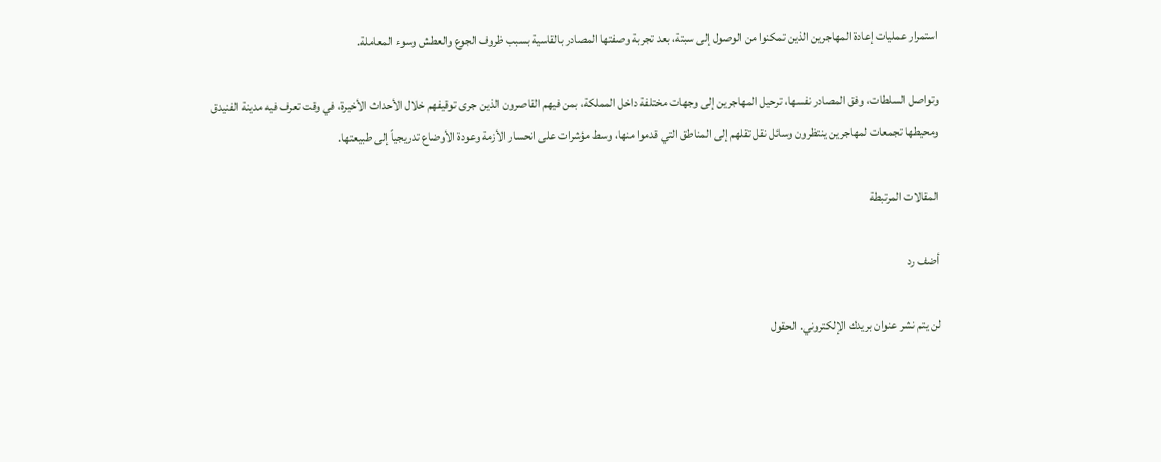استمرار عمليات إعادة المهاجرين الذين تمكنوا من الوصول إلى سبتة، بعد تجربة وصفتها المصادر بالقاسية بسبب ظروف الجوع والعطش وسوء المعاملة.

وتواصل السلطات، وفق المصادر نفسها، ترحيل المهاجرين إلى وجهات مختلفة داخل المملكة، بمن فيهم القاصرون الذين جرى توقيفهم خلال الأحداث الأخيرة، في وقت تعرف فيه مدينة الفنيدق ومحيطها تجمعات لمهاجرين ينتظرون وسائل نقل تقلهم إلى المناطق التي قدموا منها، وسط مؤشرات على انحسار الأزمة وعودة الأوضاع تدريجياً إلى طبيعتها.

المقالات المرتبطة

أضف رد

لن يتم نشر عنوان بريدك الإلكتروني. الحقول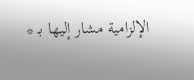الإلزامية مشار إليها بـ *